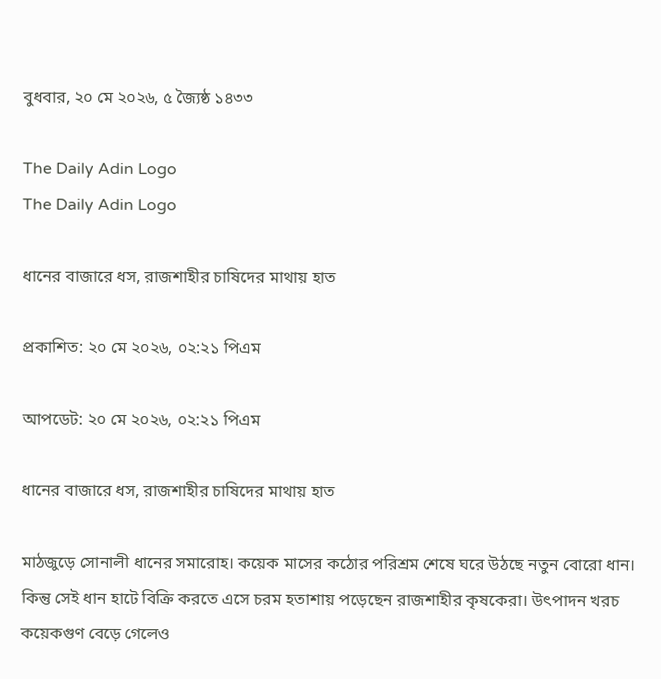বুধবার, ২০ মে ২০২৬, ৫ জ্যৈষ্ঠ ১৪৩৩

The Daily Adin Logo
The Daily Adin Logo

ধানের বাজারে ধস, রাজশাহীর চাষিদের মাথায় হাত

প্রকাশিত: ২০ মে ২০২৬, ০২:২১ পিএম

আপডেট: ২০ মে ২০২৬, ০২:২১ পিএম

ধানের বাজারে ধস, রাজশাহীর চাষিদের মাথায় হাত

মাঠজুড়ে সোনালী ধানের সমারোহ। কয়েক মাসের কঠোর পরিশ্রম শেষে ঘরে উঠছে নতুন বোরো ধান। কিন্তু সেই ধান হাটে বিক্রি করতে এসে চরম হতাশায় পড়েছেন রাজশাহীর কৃষকেরা। উৎপাদন খরচ কয়েকগুণ বেড়ে গেলেও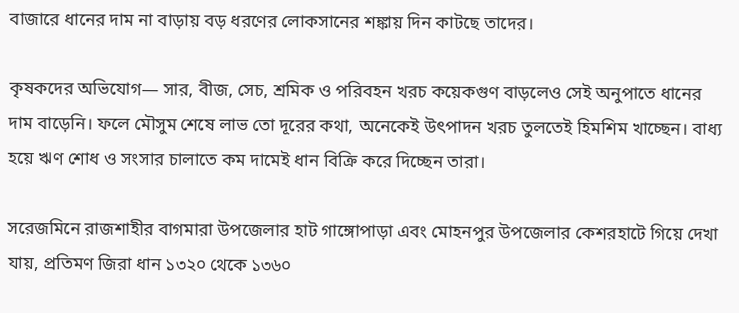বাজারে ধানের দাম না বাড়ায় বড় ধরণের লোকসানের শঙ্কায় দিন কাটছে তাদের।

কৃষকদের অভিযোগ— সার, বীজ, সেচ, শ্রমিক ও পরিবহন খরচ কয়েকগুণ বাড়লেও সেই অনুপাতে ধানের দাম বাড়েনি। ফলে মৌসুম শেষে লাভ তো দূরের কথা, অনেকেই উৎপাদন খরচ তুলতেই হিমশিম খাচ্ছেন। বাধ্য হয়ে ঋণ শোধ ও সংসার চালাতে কম দামেই ধান বিক্রি করে দিচ্ছেন তারা।

সরেজমিনে রাজশাহীর বাগমারা উপজেলার হাট গাঙ্গোপাড়া এবং মোহনপুর উপজেলার কেশরহাটে গিয়ে দেখা যায়, প্রতিমণ জিরা ধান ১৩২০ থেকে ১৩৬০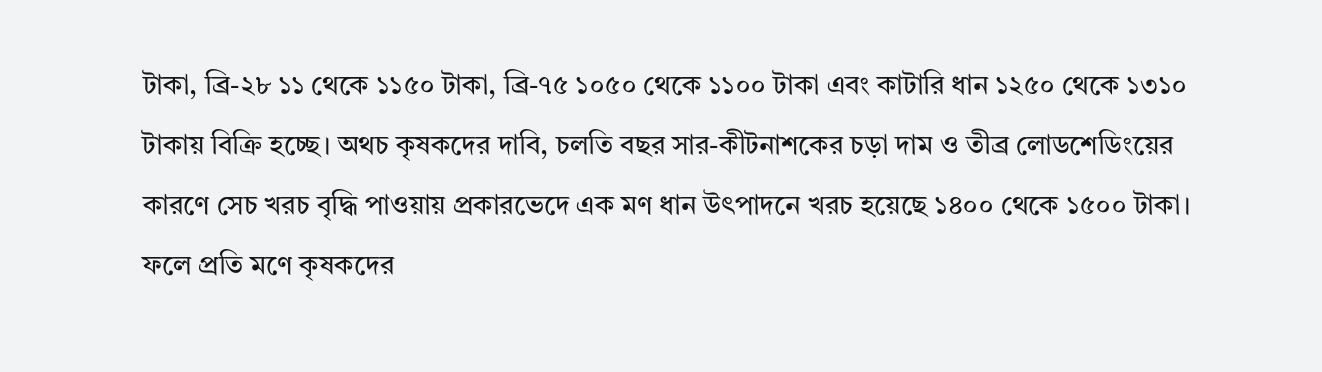টাকা, ব্রি-২৮ ১১ থেকে ১১৫০ টাকা, ব্রি-৭৫ ১০৫০ থেকে ১১০০ টাকা এবং কাটারি ধান ১২৫০ থেকে ১৩১০ টাকায় বিক্রি হচ্ছে। অথচ কৃষকদের দাবি, চলতি বছর সার-কীটনাশকের চড়া দাম ও তীব্র লোডশেডিংয়ের কারণে সেচ খরচ বৃদ্ধি পাওয়ায় প্রকারভেদে এক মণ ধান উৎপাদনে খরচ হয়েছে ১৪০০ থেকে ১৫০০ টাকা। ফলে প্রতি মণে কৃষকদের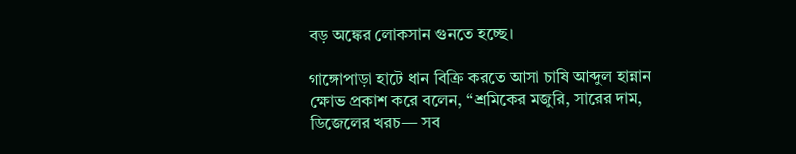বড় অঙ্কের লোকসান গুনতে হচ্ছে।

গাঙ্গোপাড়া হাটে ধান বিক্রি করতে আসা চাষি আব্দুল হান্নান ক্ষোভ প্রকাশ করে বলেন, “শ্রমিকের মজুরি, সারের দাম, ডিজেলের খরচ— সব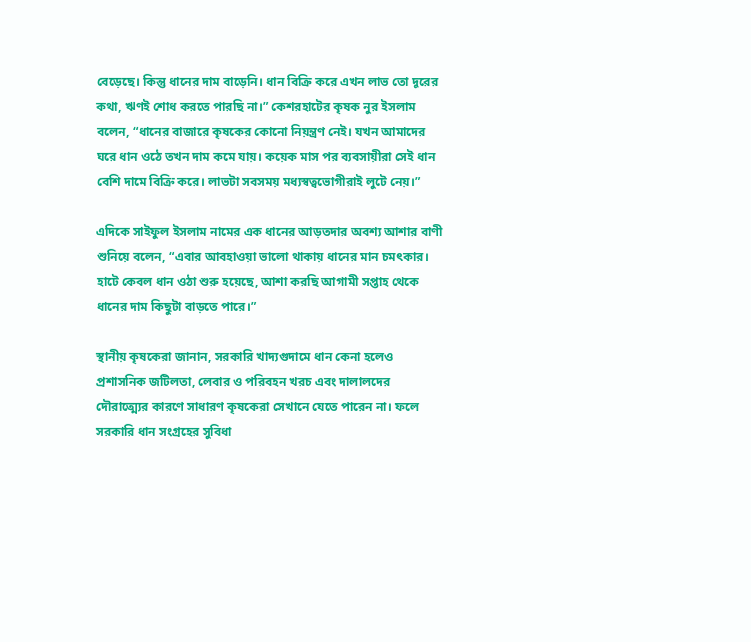বেড়েছে। কিন্তু ধানের দাম বাড়েনি। ধান বিক্রি করে এখন লাভ তো দূরের কথা, ঋণই শোধ করতে পারছি না।” কেশরহাটের কৃষক নুর ইসলাম বলেন, “ধানের বাজারে কৃষকের কোনো নিয়ন্ত্রণ নেই। যখন আমাদের ঘরে ধান ওঠে তখন দাম কমে যায়। কয়েক মাস পর ব্যবসায়ীরা সেই ধান বেশি দামে বিক্রি করে। লাভটা সবসময় মধ্যস্বত্বভোগীরাই লুটে নেয়।”

এদিকে সাইফুল ইসলাম নামের এক ধানের আড়তদার অবশ্য আশার বাণী শুনিয়ে বলেন, “এবার আবহাওয়া ভালো থাকায় ধানের মান চমৎকার। হাটে কেবল ধান ওঠা শুরু হয়েছে, আশা করছি আগামী সপ্তাহ থেকে ধানের দাম কিছুটা বাড়তে পারে।”

স্থানীয় কৃষকেরা জানান, সরকারি খাদ্যগুদামে ধান কেনা হলেও প্রশাসনিক জটিলতা, লেবার ও পরিবহন খরচ এবং দালালদের দৌরাত্ম্যের কারণে সাধারণ কৃষকেরা সেখানে যেতে পারেন না। ফলে সরকারি ধান সংগ্রহের সুবিধা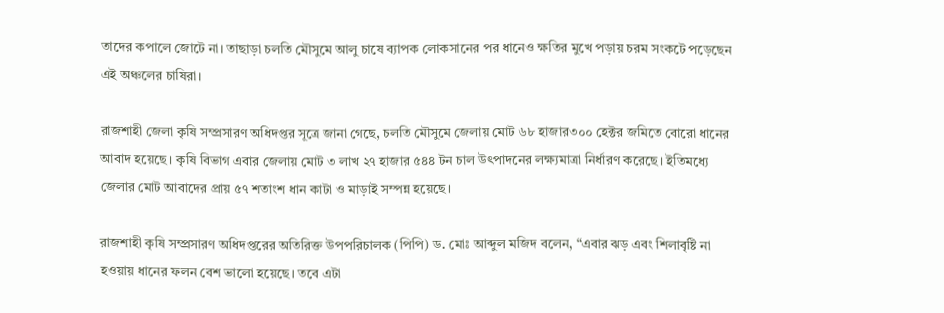তাদের কপালে জোটে না। তাছাড়া চলতি মৌসুমে আলু চাষে ব্যাপক লোকসানের পর ধানেও ক্ষতির মুখে পড়ায় চরম সংকটে পড়েছেন এই অঞ্চলের চাষিরা।

রাজশাহী জেলা কৃষি সম্প্রসারণ অধিদপ্তর সূত্রে জানা গেছে, চলতি মৌসুমে জেলায় মোট ৬৮ হাজার৩০০ হেক্টর জমিতে বোরো ধানের আবাদ হয়েছে। কৃষি বিভাগ এবার জেলায় মোট ৩ লাখ ২৭ হাজার ৫৪৪ টন চাল উৎপাদনের লক্ষ্যমাত্রা নির্ধারণ করেছে। ইতিমধ্যে জেলার মোট আবাদের প্রায় ৫৭ শতাংশ ধান কাটা ও মাড়াই সম্পন্ন হয়েছে।

রাজশাহী কৃষি সম্প্রসারণ অধিদপ্তরের অতিরিক্ত উপপরিচালক (পিপি) ড. মোঃ আব্দুল মজিদ বলেন, “এবার ঝড় এবং শিলাবৃষ্টি না হওয়ায় ধানের ফলন বেশ ভালো হয়েছে। তবে এটা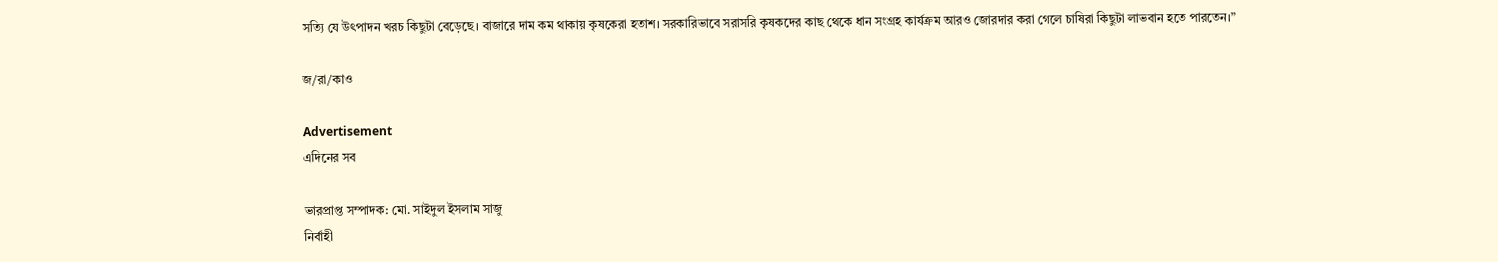সত্যি যে উৎপাদন খরচ কিছুটা বেড়েছে। বাজারে দাম কম থাকায় কৃষকেরা হতাশ। সরকারিভাবে সরাসরি কৃষকদের কাছ থেকে ধান সংগ্রহ কার্যক্রম আরও জোরদার করা গেলে চাষিরা কিছুটা লাভবান হতে পারতেন।”

জ/রা/কাও

Advertisement
এদিনের সব

ভারপ্রাপ্ত সম্পাদক: মো. সাইদুল ইসলাম সাজু
নির্বাহী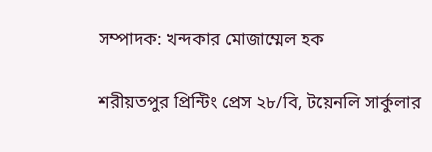সম্পাদক: খন্দকার মোজাম্মেল হক

শরীয়তপুর প্রিন্টিং প্রেস ২৮/বি, টয়েনলি সার্কুলার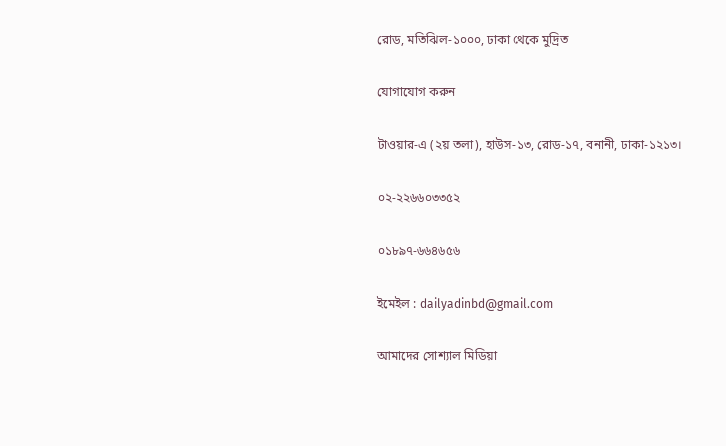রোড, মতিঝিল-১০০০, ঢাকা থেকে মুদ্রিত

যোগাযোগ করুন

টাওয়ার-এ (২য় তলা), হাউস-১৩, রোড-১৭, বনানী, ঢাকা-১২১৩।

০২-২২৬৬০৩৩৫২

০১৮৯৭-৬৬৪৬৫৬

ইমেইল : dailyadinbd@gmail.com

আমাদের সোশ্যাল মিডিয়া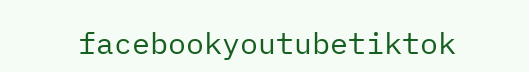facebookyoutubetiktok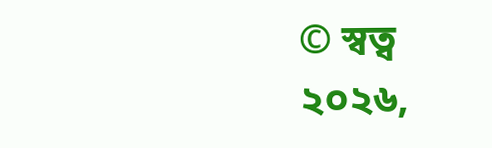© স্বত্ব ২০২৬,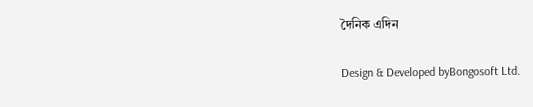দৈনিক এদিন

Design & Developed byBongosoft Ltd.